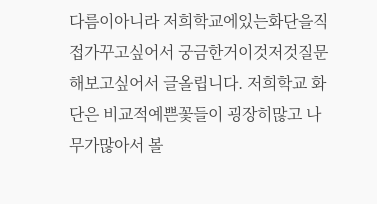다름이아니라 저희학교에있는화단을직접가꾸고싶어서 궁금한거이것저것질문해보고싶어서 글올립니다. 저희학교 화단은 비교적예쁜꽃들이 굉장히많고 나무가많아서 볼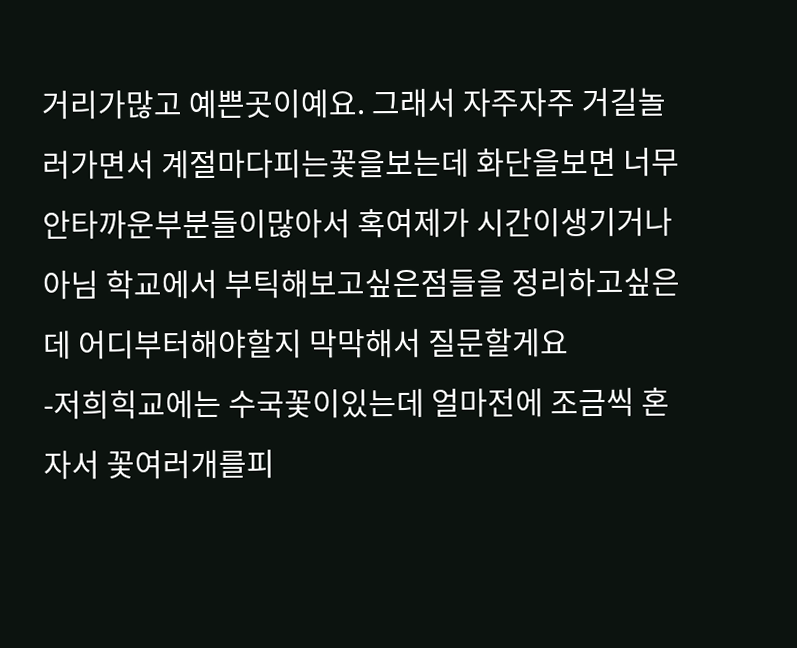거리가많고 예쁜곳이예요. 그래서 자주자주 거길놀러가면서 계절마다피는꽃을보는데 화단을보면 너무안타까운부분들이많아서 혹여제가 시간이생기거나 아님 학교에서 부틱해보고싶은점들을 정리하고싶은데 어디부터해야할지 막막해서 질문할게요
-저희힉교에는 수국꽃이있는데 얼마전에 조금씩 혼자서 꽃여러개를피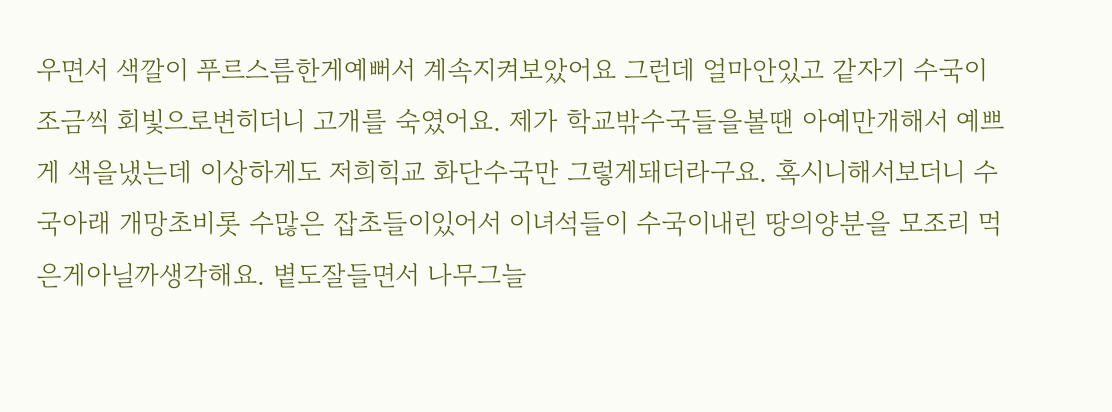우면서 색깔이 푸르스름한게예뻐서 계속지켜보았어요 그런데 얼마안있고 같자기 수국이 조금씩 회빛으로변히더니 고개를 숙였어요. 제가 학교밖수국들을볼땐 아예만개해서 예쁘게 색을냈는데 이상하게도 저희힉교 화단수국만 그렇게돼더라구요. 혹시니해서보더니 수국아래 개망초비롯 수많은 잡초들이있어서 이녀석들이 수국이내린 땅의양분을 모조리 먹은게아닐까생각해요. 볕도잘들면서 나무그늘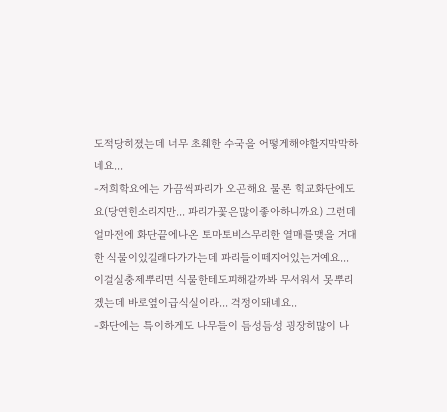도적당히졌는데 너무 초췌한 수국을 어떻게해야할지막막하네요...
-저희학요에는 가끔씩파리가 오곤해요 물론 힉교화단에도요(당연힌소리지만... 파리가꽃은많이좋아하니까요) 그런데 얼마전에 화단끝에나온 토마토비스무리한 열매를맺을 거대한 식물이있길래다가가는데 파리들이떼지어있는거예요... 이걸실충제뿌리면 식물한테도피해갈까봐 무서워서 못뿌리겠는데 바로옆이급식실이라... 걱정이돼네요..
-화단에는 특이하게도 나무들이 듬성듬성 굉장히많이 나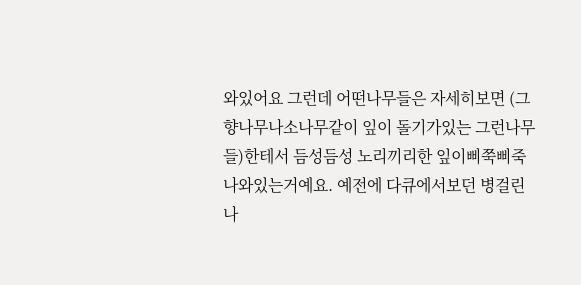와있어요 그런데 어떤나무들은 자세히보면 (그향나무나소나무같이 잎이 돌기가있는 그런나무들)한테서 듬성듬성 노리끼리한 잎이삐쭉삐죽나와있는거예요. 예전에 다큐에서보던 병걸린나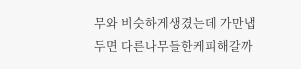무와 비슷하게생겼는데 가만냅두면 다른나무들한케피해갈까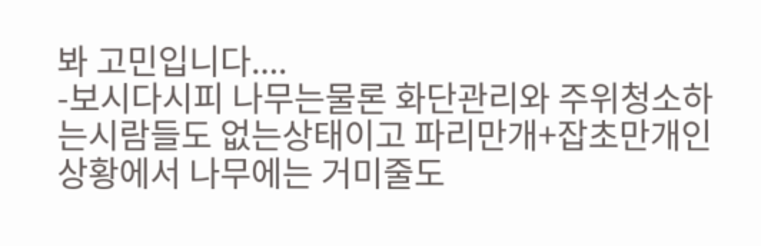봐 고민입니다....
-보시다시피 나무는물론 화단관리와 주위청소하는시람들도 없는상태이고 파리만개+잡초만개인상황에서 나무에는 거미줄도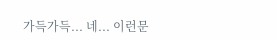가득가득... 네... 이런문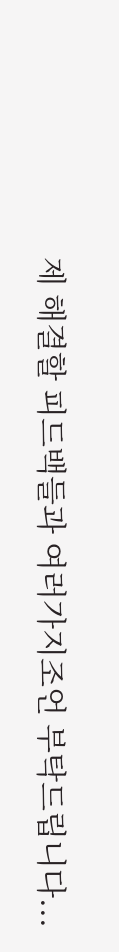제 해결할 피드백들과 여러가지조언 부탁드립니다...